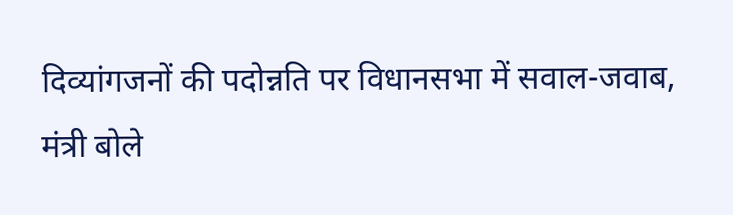दिव्यांगजनों की पदोन्नति पर विधानसभा में सवाल-जवाब, मंत्री बोले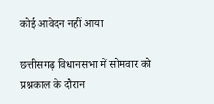कोई आवेदन नहीं आया

छत्तीसगढ़ विधानसभा में सोमवार को प्रश्नकाल के दौरान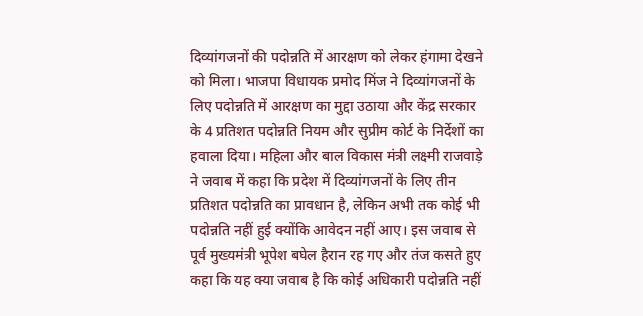दिव्यांगजनों की पदोन्नति में आरक्षण को लेकर हंगामा देखने को मिला। भाजपा विधायक प्रमोद मिंज ने दिव्यांगजनों के लिए पदोन्नति में आरक्षण का मुद्दा उठाया और केंद्र सरकार के 4 प्रतिशत पदोन्नति नियम और सुप्रीम कोर्ट के निर्देशों का हवाला दिया। महिला और बाल विकास मंत्री लक्ष्मी राजवाड़े ने जवाब में कहा कि प्रदेश में दिव्यांगजनों के लिए तीन प्रतिशत पदोन्नति का प्रावधान है, लेकिन अभी तक कोई भी पदोन्नति नहीं हुई क्योंकि आवेदन नहीं आए। इस जवाब से पूर्व मुख्यमंत्री भूपेश बघेल हैरान रह गए और तंज कसते हुए कहा कि यह क्या जवाब है कि कोई अधिकारी पदोन्नति नहीं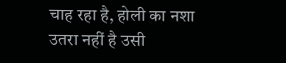चाह रहा है, होली का नशा उतरा नहीं है उसी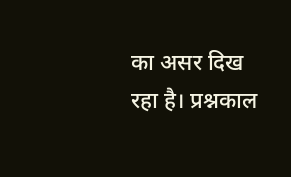का असर दिख रहा है। प्रश्नकाल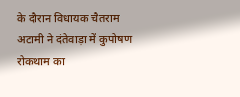के दौरान विधायक चैतराम अटामी ने दंतेवाड़ा में कुपोषण रोकथाम का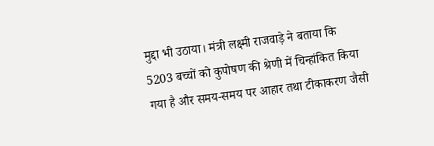मुद्दा भी उठाया। मंत्री लक्ष्मी राजवाड़े ने बताया कि 5203 बच्चों को कुपोषण की श्रेणी में चिन्हांकित किया गया है और समय-समय पर आहार तथा टीकाकरण जैसी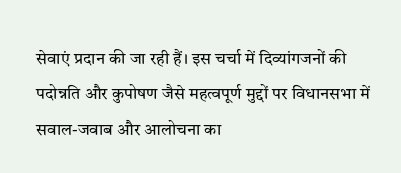सेवाएं प्रदान की जा रही हैं। इस चर्चा में दिव्यांगजनों की पदोन्नति और कुपोषण जैसे महत्वपूर्ण मुद्दों पर विधानसभा में सवाल-जवाब और आलोचना का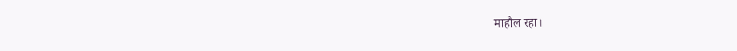माहौल रहा।